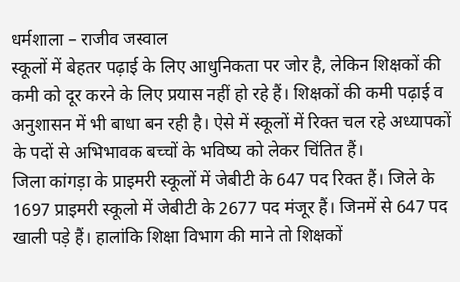धर्मशाला – राजीव जस्वाल
स्कूलों में बेहतर पढ़ाई के लिए आधुनिकता पर जोर है, लेकिन शिक्षकों की कमी को दूर करने के लिए प्रयास नहीं हो रहे हैं। शिक्षकों की कमी पढ़ाई व अनुशासन में भी बाधा बन रही है। ऐसे में स्कूलों में रिक्त चल रहे अध्यापकों के पदों से अभिभावक बच्चों के भविष्य को लेकर चिंतित हैं।
जिला कांगड़ा के प्राइमरी स्कूलों में जेबीटी के 647 पद रिक्त हैं। जिले के 1697 प्राइमरी स्कूलो में जेबीटी के 2677 पद मंजूर हैं। जिनमें से 647 पद खाली पड़े हैं। हालांकि शिक्षा विभाग की माने तो शिक्षकों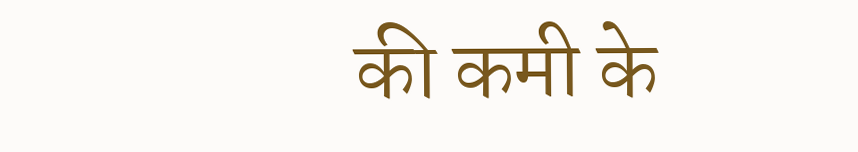की कमी के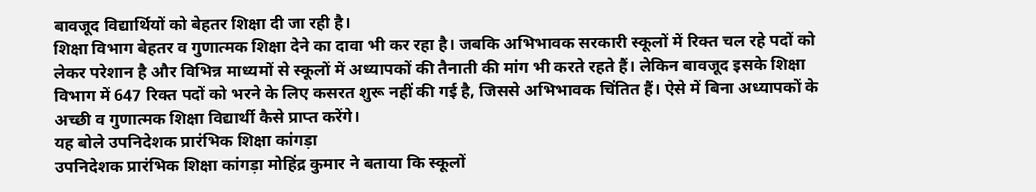बावजूद विद्यार्थियों को बेहतर शिक्षा दी जा रही है।
शिक्षा विभाग बेहतर व गुणात्मक शिक्षा देने का दावा भी कर रहा है। जबकि अभिभावक सरकारी स्कूलों में रिक्त चल रहे पदों को लेकर परेशान है और विभिन्न माध्यमों से स्कूलों में अध्यापकों की तैनाती की मांग भी करते रहते हैं। लेकिन बावजूद इसके शिक्षा विभाग में 647 रिक्त पदों को भरने के लिए कसरत शुरू नहीं की गई है, जिससे अभिभावक चिंतित हैं। ऐसे में बिना अध्यापकों के अच्छी व गुणात्मक शिक्षा विद्यार्थी कैसे प्राप्त करेंगे।
यह बोले उपनिदेशक प्रारंभिक शिक्षा कांगड़ा
उपनिदेशक प्रारंभिक शिक्षा कांगड़ा मोहिंद्र कुमार ने बताया कि स्कूलों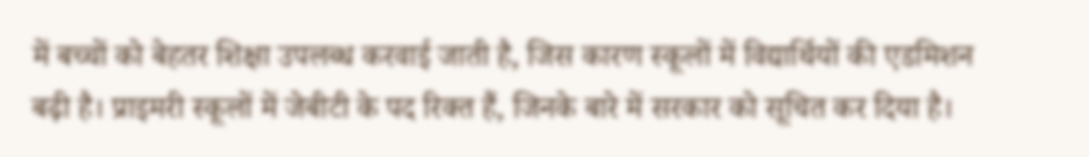में बच्चों को बेहतर शिक्षा उपलब्ध करवाई जाती है, जिस कारण स्कूलों में विद्यार्थियों की एडमिशन बढ़ी है। प्राइमरी स्कूलों में जेबीटी के पद रिक्त हैं, जिनके बारे में सरकार को सूचित कर दिया है।